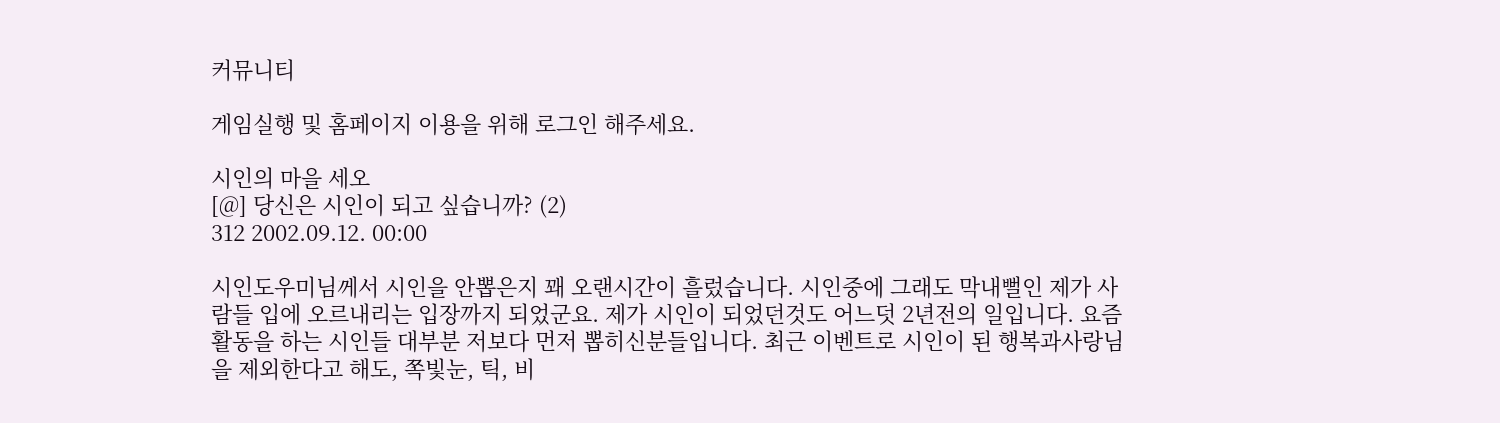커뮤니티

게임실행 및 홈페이지 이용을 위해 로그인 해주세요.

시인의 마을 세오
[@] 당신은 시인이 되고 싶습니까? (2)
312 2002.09.12. 00:00

시인도우미님께서 시인을 안뽑은지 꽤 오랜시간이 흘렀습니다. 시인중에 그래도 막내뻘인 제가 사람들 입에 오르내리는 입장까지 되었군요. 제가 시인이 되었던것도 어느덧 2년전의 일입니다. 요즘 활동을 하는 시인들 대부분 저보다 먼저 뽑히신분들입니다. 최근 이벤트로 시인이 된 행복과사랑님을 제외한다고 해도, 쪽빛눈, 틱, 비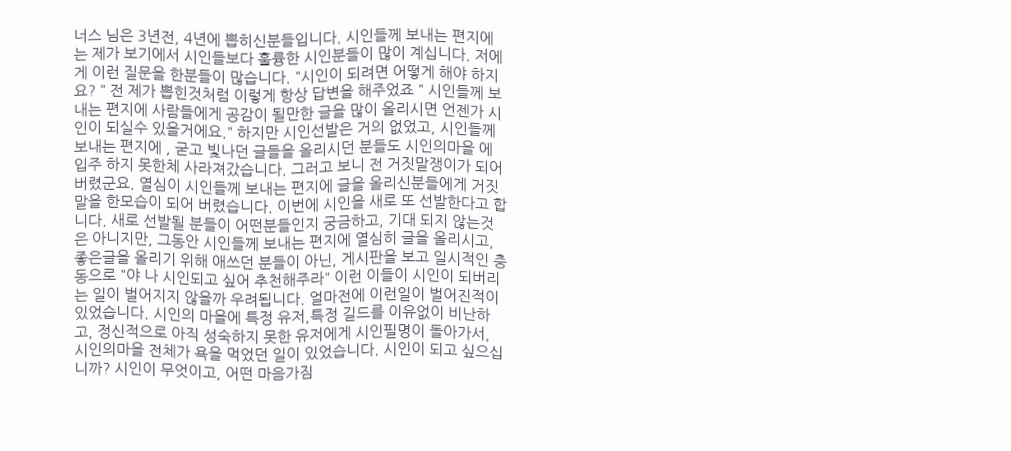너스 님은 3년전, 4년에 뽑히신분들입니다. 시인들께 보내는 편지에는 제가 보기에서 시인들보다 훌륭한 시인분들이 많이 계십니다. 저에게 이런 질문을 한분들이 많습니다. "시인이 되려면 어떻게 해야 하지요? " 전 제가 뽑힌것처럼 이렇게 항상 답변을 해주었죠 " 시인들께 보내는 편지에 사람들에게 공감이 될만한 글을 많이 올리시면 언젠가 시인이 되실수 있을거에요." 하지만 시인선발은 거의 없었고, 시인들께 보내는 편지에 , 굳고 빛나던 글들을 올리시던 분들도 시인의마을 에 입주 하지 못한체 사라져갔습니다. 그러고 보니 전 거짓말쟁이가 되어 버렸군요. 열심이 시인들께 보내는 편지에 글을 올리신분들에게 거짓말을 한모습이 되어 버렸습니다. 이번에 시인을 새로 또 선발한다고 합니다. 새로 선발될 분들이 어떤분들인지 궁금하고, 기대 되지 않는것은 아니지만, 그동안 시인들께 보내는 편지에 열심히 글을 올리시고, 좋은글을 올리기 위해 애쓰던 분들이 아닌, 게시판을 보고 일시적인 충동으로 "야 나 시인되고 싶어 추천해주라" 이런 이들이 시인이 되버리는 일이 벌어지지 않을까 우려됩니다. 얼마전에 이런일이 벌어진적이 있었습니다. 시인의 마을에 특정 유저,특정 길드를 이유없이 비난하고, 정신적으로 아직 성숙하지 못한 유저에게 시인필명이 돌아가서, 시인의마을 전체가 욕을 먹었던 일이 있었습니다. 시인이 되고 싶으십니까? 시인이 무엇이고, 어떤 마음가짐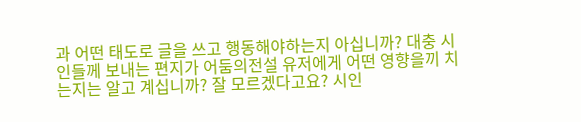과 어떤 태도로 글을 쓰고 행동해야하는지 아십니까? 대충 시인들께 보내는 편지가 어둠의전설 유저에게 어떤 영향을끼 치는지는 알고 계십니까? 잘 모르겠다고요? 시인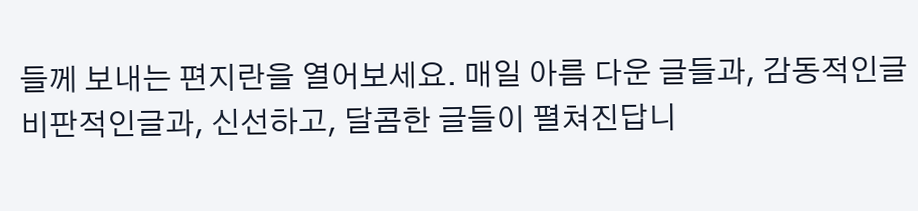들께 보내는 편지란을 열어보세요. 매일 아름 다운 글들과, 감동적인글 비판적인글과, 신선하고, 달콤한 글들이 펼쳐진답니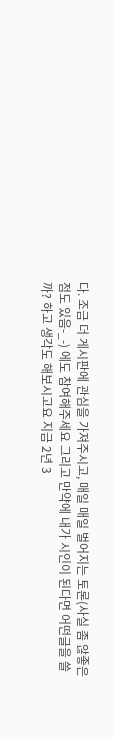다. 조금 더 게시판에 관심을 가져주시고, 매일 매일 벌어지는 토론(사실 좀 않좋은 점도 있음-_-) 에도 참여해주세요 그리고 만약에 내가 시인이 된다면 어떤글을 쓸까? 하고 생각도 해보시고요 지금 2년 3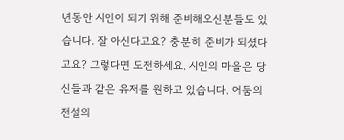년동안 시인이 되기 위해 준비해오신분들도 있습니다. 잘 아신다고요? 충분히 준비가 되셨다고요? 그렇다면 도전하세요. 시인의 마을은 당신들과 같은 유저를 원하고 있습니다. 어둠의전설의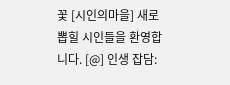꽃 [시인의마을] 새로 뽑힐 시인들을 환영합니다. [@] 인생 잡담: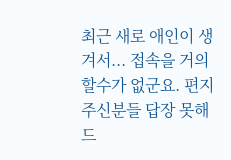최근 새로 애인이 생겨서... 접속을 거의 할수가 없군요. 편지 주신분들 답장 못해드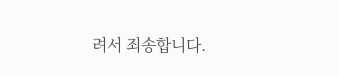려서 죄송합니다.